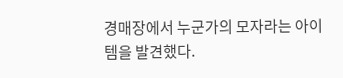경매장에서 누군가의 모자라는 아이템을 발견했다.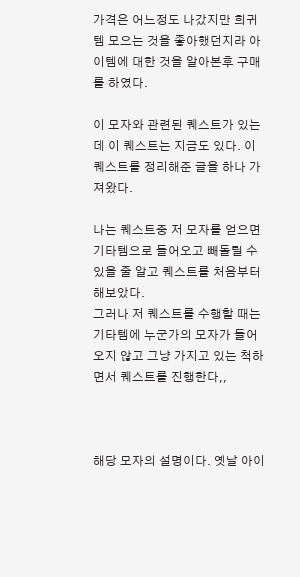가격은 어느정도 나갔지만 희귀템 모으는 것을 좋아했던지라 아이템에 대한 것을 알아본후 구매를 하였다.

이 모자와 관련된 퀘스트가 있는데 이 퀘스트는 지금도 있다. 이 퀘스트를 정리해준 글을 하나 가져왔다.

나는 퀘스트중 저 모자를 얻으면 기타템으로 들어오고 빼돌릴 수 있을 줄 알고 퀘스트를 처음부터 해보았다.
그러나 저 퀘스트를 수행할 때는 기타템에 누군가의 모자가 들어오지 않고 그냥 가지고 있는 척하면서 퀘스트를 진행한다,,



해당 모자의 설명이다. 옛날 아이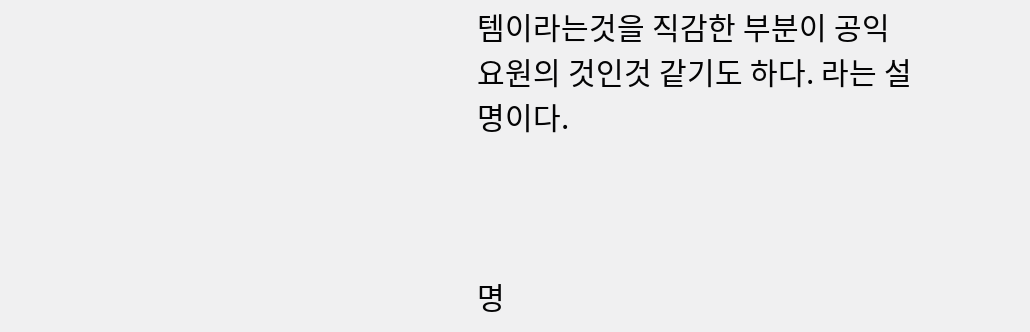템이라는것을 직감한 부분이 공익요원의 것인것 같기도 하다. 라는 설명이다.



명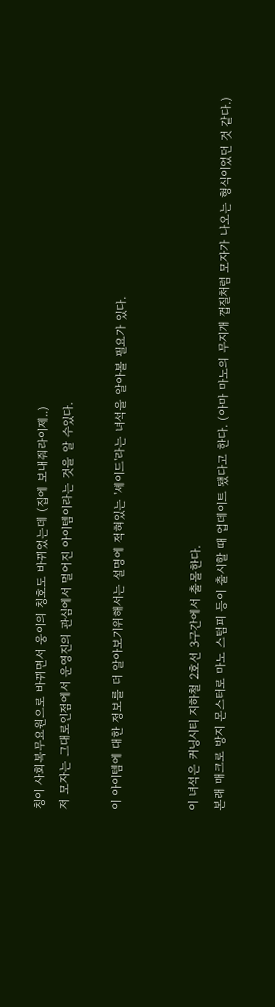칭이 사회복무요원으로 바뀌면서 웅이의 칭호도 바뀌었는데 (집에 보내줘라이제..)
저 모자는 그대로인점에서 운영진의 관심에서 멀어진 아이템이라는 것을 알 수있다.

이 아이템에 대한 정보를 더 알아보기위해서는 설명에 적혀있는 '셰이드'라는 녀석을 알아볼 필요가 있다.


이 녀석은 커닝시티 지하철 2호선 3구간에서 출몰한다.
본래 매크로 방지 몬스터로 마노 스텀피 등이 출시할 때 업데이트 됐다고 한다. (아마 마노의 무지개 껍질처럼 모자가 나오는 형식이었던 것 같다.)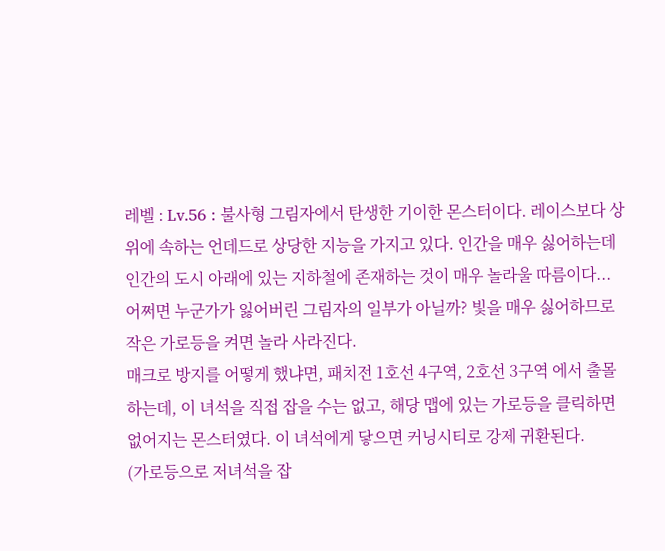레벨 : Lv.56 : 불사형 그림자에서 탄생한 기이한 몬스터이다. 레이스보다 상위에 속하는 언데드로 상당한 지능을 가지고 있다. 인간을 매우 싫어하는데 인간의 도시 아래에 있는 지하철에 존재하는 것이 매우 놀라울 따름이다... 어쩌면 누군가가 잃어버린 그림자의 일부가 아닐까? 빛을 매우 싫어하므로 작은 가로등을 켜면 놀라 사라진다.
매크로 방지를 어떻게 했냐면, 패치전 1호선 4구역, 2호선 3구역 에서 출몰하는데, 이 녀석을 직접 잡을 수는 없고, 해당 맵에 있는 가로등을 클릭하면 없어지는 몬스터였다. 이 녀석에게 닿으면 커닝시티로 강제 귀환된다.
(가로등으로 저녀석을 잡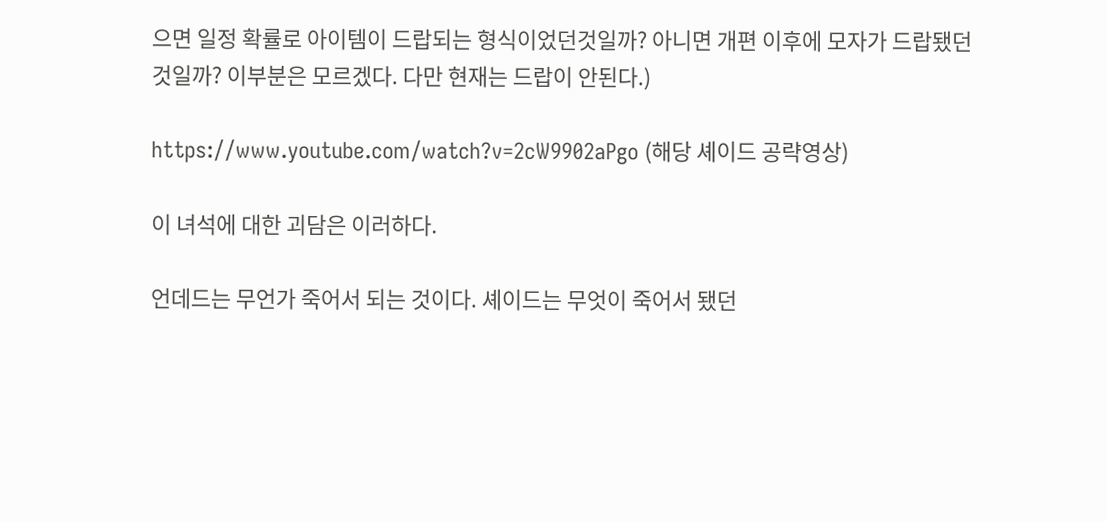으면 일정 확률로 아이템이 드랍되는 형식이었던것일까? 아니면 개편 이후에 모자가 드랍됐던 것일까? 이부분은 모르겠다. 다만 현재는 드랍이 안된다.)

https://www.youtube.com/watch?v=2cW9902aPgo (해당 셰이드 공략영상)

이 녀석에 대한 괴담은 이러하다.

언데드는 무언가 죽어서 되는 것이다. 셰이드는 무엇이 죽어서 됐던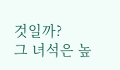것일까?
그 녀석은 높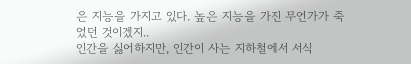은 지능을 가지고 있다. 높은 지능을 가진 무언가가 죽었던 것이겠지..
인간을 싫어하지만, 인간이 사는 지하철에서 서식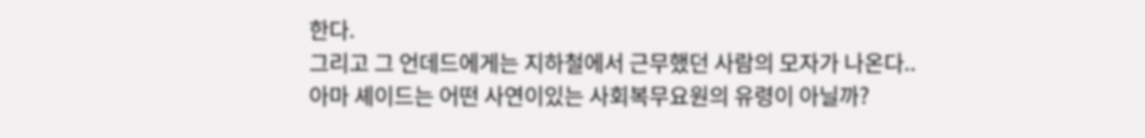한다.
그리고 그 언데드에게는 지하철에서 근무했던 사람의 모자가 나온다..
아마 셰이드는 어떤 사연이있는 사회복무요원의 유령이 아닐까?